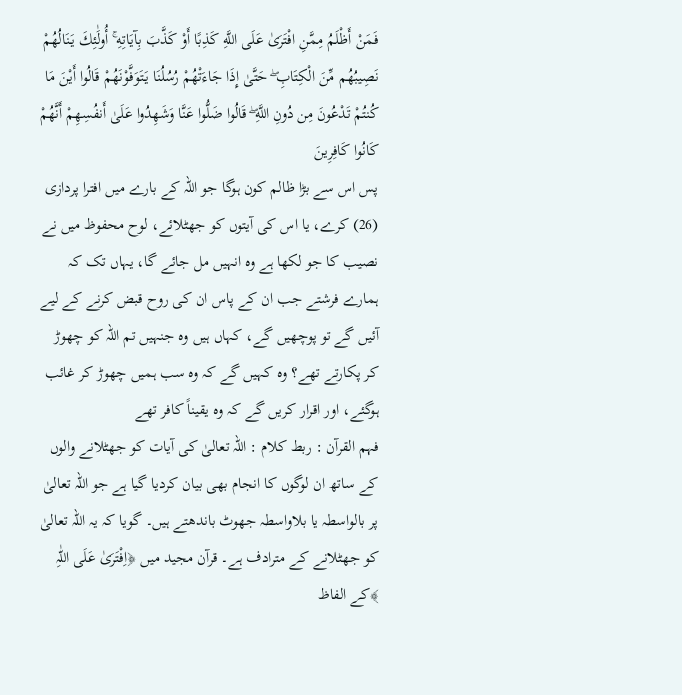فَمَنْ أَظْلَمُ مِمَّنِ افْتَرَىٰ عَلَى اللَّهِ كَذِبًا أَوْ كَذَّبَ بِآيَاتِهِ ۚ أُولَٰئِكَ يَنَالُهُمْ نَصِيبُهُم مِّنَ الْكِتَابِ ۖ حَتَّىٰ إِذَا جَاءَتْهُمْ رُسُلُنَا يَتَوَفَّوْنَهُمْ قَالُوا أَيْنَ مَا كُنتُمْ تَدْعُونَ مِن دُونِ اللَّهِ ۖ قَالُوا ضَلُّوا عَنَّا وَشَهِدُوا عَلَىٰ أَنفُسِهِمْ أَنَّهُمْ كَانُوا كَافِرِينَ
پس اس سے بڑا ظالم کون ہوگا جو اللہ کے بارے میں افترا پردازی (26) کرے، یا اس کی آیتوں کو جھٹلائے، لوح محفوظ میں نے نصیب کا جو لکھا ہے وہ انہیں مل جائے گا، یہاں تک کہ ہمارے فرشتے جب ان کے پاس ان کی روح قبض کرنے کے لیے آئیں گے تو پوچھیں گے، کہاں ہیں وہ جنہیں تم اللہ کو چھوڑ کر پکارتے تھے؟ وہ کہیں گے کہ وہ سب ہمیں چھوڑ کر غائب ہوگئے، اور اقرار کریں گے کہ وہ یقیناً کافر تھے
فہم القرآن : ربط کلام : اللہ تعالیٰ کی آیات کو جھٹلانے والوں کے ساتھ ان لوگوں کا انجام بھی بیان کردیا گیا ہے جو اللہ تعالیٰ پر بالواسطہ یا بلاواسطہ جھوٹ باندھتے ہیں۔ گویا کہ یہ اللہ تعالیٰ کو جھٹلانے کے مترادف ہے۔ قرآن مجید میں ﴿اِفْتَرَیٰ عَلَی اللّٰہِ ﴾کے الفاظ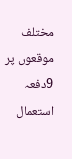مختلف موقعوں پر 9دفعہ استعمال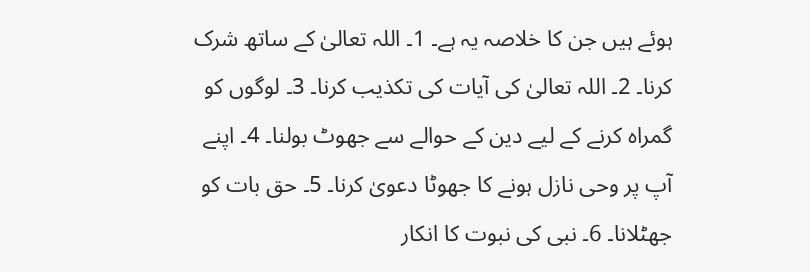ہوئے ہیں جن کا خلاصہ یہ ہے۔ 1۔ اللہ تعالیٰ کے ساتھ شرک کرنا۔ 2۔ اللہ تعالیٰ کی آیات کی تکذیب کرنا۔ 3۔ لوگوں کو گمراہ کرنے کے لیے دین کے حوالے سے جھوٹ بولنا۔ 4۔ اپنے آپ پر وحی نازل ہونے کا جھوٹا دعویٰ کرنا۔ 5۔ حق بات کو جھٹلانا۔ 6۔ نبی کی نبوت کا انکار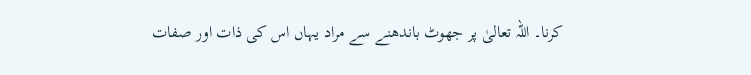کرنا۔ اللہ تعالیٰ پر جھوٹ باندھنے سے مراد یہاں اس کی ذات اور صفات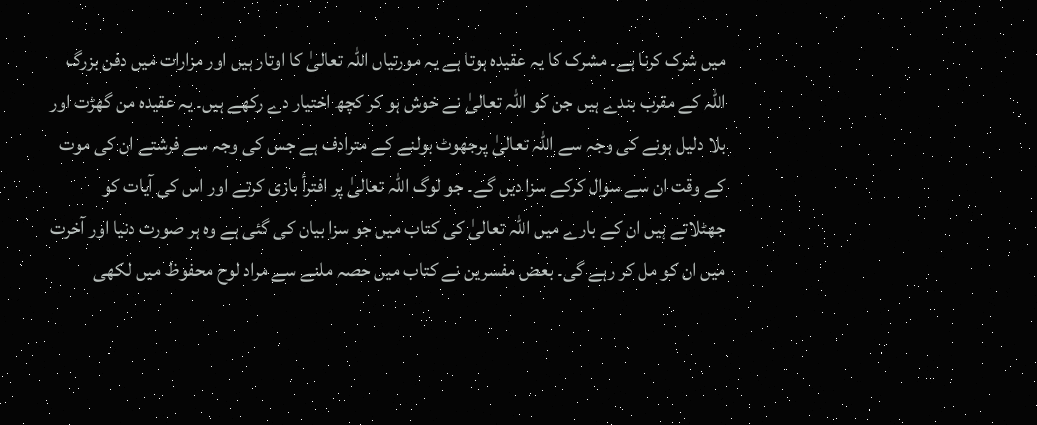میں شرک کرنا ہے۔ مشرک کا یہ عقیدہ ہوتا ہے یہ مورتیاں اللہ تعالیٰ کا اوتار ہیں اور مزارات میں دفن بزرگ اللہ کے مقرب بندے ہیں جن کو اللہ تعالیٰ نے خوش ہو کر کچھ اختیار دے رکھے ہیں۔ یہ عقیدہ من گھڑت اور بلا دلیل ہونے کی وجہ سے اللہ تعالیٰ پرجھوٹ بولنے کے مترادف ہے جس کی وجہ سے فرشتے ان کی موت کے وقت ان سے سوال کرکے سزا دیں گے۔ جو لوگ اللہ تعالیٰ پر افترأ بازی کرتے اور اس کی آیات کو جھٹلاتے ہیں ان کے بارے میں اللہ تعالیٰ کی کتاب میں جو سزا بیان کی گئی ہے وہ ہر صورت دنیا اور آخرت میں ان کو مل کر رہے گی۔ بعض مفسرین نے کتاب میں حصہ ملنے سے مراد لوح محفوظ میں لکھی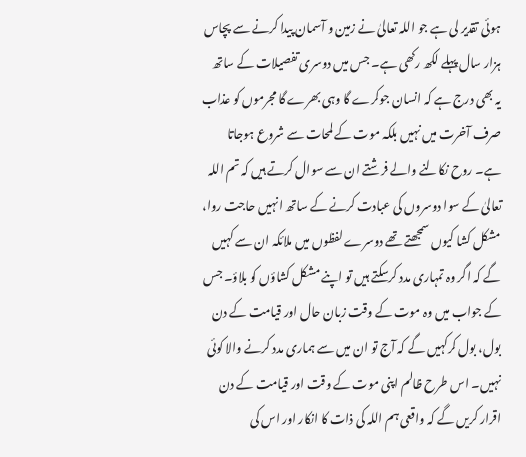ہوئی تقدیر لی ہے جو اللہ تعالیٰ نے زمین و آسمان پیدا کرنے سے پچاس ہزار سال پہلے لکھ رکھی ہے۔ جس میں دوسری تفصیلات کے ساتھ یہ بھی درج ہے کہ انسان جوکرے گا وہی بھرے گا مجرموں کو عذاب صرف آخرت میں نہیں بلکہ موت کے لمحات سے شروع ہوجاتا ہے۔ روح نکالنے والے فرشتے ان سے سوال کرتے ہیں کہ تم اللہ تعالیٰ کے سوا دوسروں کی عبادت کرنے کے ساتھ انہیں حاجت روا، مشکل کشا کیوں سمجھتے تھے دوسرے لفظوں میں ملائکہ ان سے کہیں گے کہ اگر وہ تمہاری مدد کرسکتے ہیں تو اپنے مشکل کشاؤں کو بلاؤ۔ جس کے جواب میں وہ موت کے وقت زبان حال اور قیامت کے دن بول، بول کرکہیں گے کہ آج تو ان میں سے ہماری مدد کرنے والا کوئی نہیں۔ اس طرح ظالم اپنی موت کے وقت اور قیامت کے دن اقرار کریں گے کہ واقعی ہم اللہ کی ذات کا انکار اور اس کی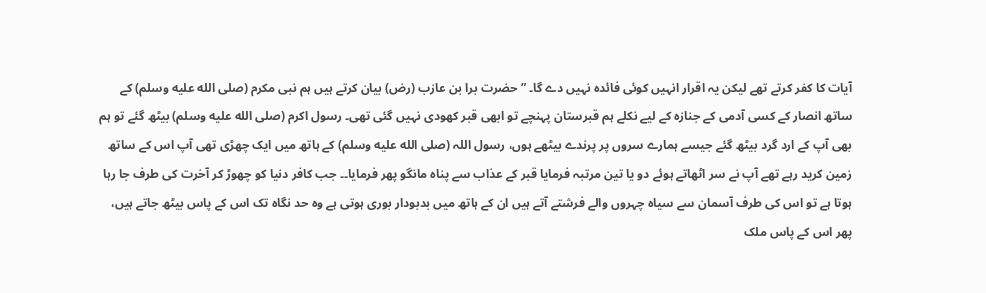آیات کا کفر کرتے تھے لیکن یہ اقرار انہیں کوئی فائدہ نہیں دے گا۔ ” حضرت برا بن عازب (رض) بیان کرتے ہیں ہم نبی مکرم (صلى الله عليه وسلم) کے ساتھ انصار کے کسی آدمی کے جنازہ کے لیے نکلے ہم قبرستان پہنچے تو ابھی قبر کھودی نہیں گئی تھی۔ رسول اکرم (صلى الله عليه وسلم) بیٹھ گئے تو ہم بھی آپ کے ارد گرد بیٹھ گئے جیسے ہمارے سروں پر پرندے بیٹھے ہوں، رسول اللہ (صلى الله عليه وسلم) کے ہاتھ میں ایک چھڑی تھی آپ اس کے ساتھ زمین کرید رہے تھے آپ نے سر اٹھاتے ہوئے دو یا تین مرتبہ فرمایا قبر کے عذاب سے پناہ مانگو پھر فرمایا۔۔ جب کافر دنیا کو چھوڑ کر آخرت کی طرف جا رہا ہوتا ہے تو اس کی طرف آسمان سے سیاہ چہروں والے فرشتے آتے ہیں ان کے ہاتھ میں بدبودار بوری ہوتی ہے وہ حد نگاہ تک اس کے پاس بیٹھ جاتے ہیں، پھر اس کے پاس ملک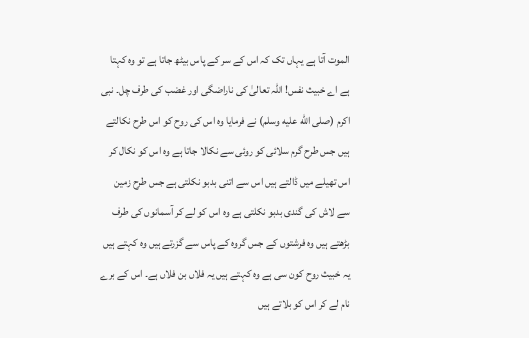الموت آتا ہے یہاں تک کہ اس کے سر کے پاس بیٹھ جاتا ہے تو وہ کہتا ہے اے خبیث نفس! اللہ تعالیٰ کی ناراضگی اور غضب کی طرف چل۔ نبی اکرم (صلى الله عليه وسلم) نے فرمایا وہ اس کی روح کو اس طرح نکالتے ہیں جس طرح گرم سلائی کو روئی سے نکالا جاتا ہے وہ اس کو نکال کر اس تھیلے میں ڈالتے ہیں اس سے اتنی بدبو نکلتی ہے جس طرح زمین سے لاش کی گندی بدبو نکلتی ہے وہ اس کو لے کر آسمانوں کی طرف بڑھتے ہیں وہ فرشتوں کے جس گروہ کے پاس سے گزرتے ہیں وہ کہتے ہیں یہ خبیث روح کون سی ہے وہ کہتے ہیں یہ فلاں بن فلاں ہے۔ اس کے برے نام لے کر اس کو بلاتے ہیں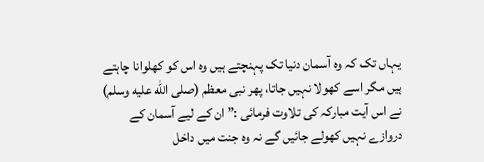یہاں تک کہ وہ آسمان دنیا تک پہنچتے ہیں وہ اس کو کھلوانا چاہتے ہیں مگر اسے کھولا نہیں جاتا، پھر نبی معظم (صلى الله عليه وسلم) نے اس آیت مبارکہ کی تلاوت فرمائی :” ان کے لیے آسمان کے دروازے نہیں کھولے جائیں گے نہ وہ جنت میں داخل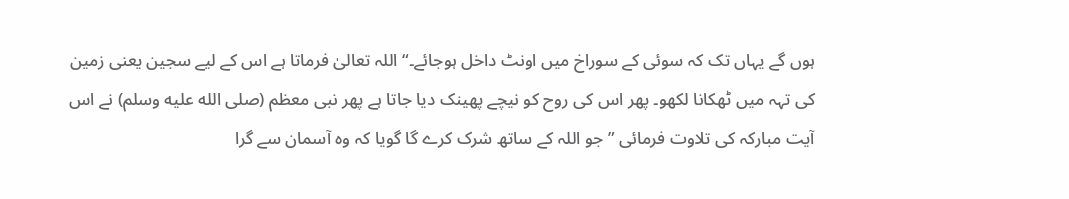ہوں گے یہاں تک کہ سوئی کے سوراخ میں اونٹ داخل ہوجائے۔“ اللہ تعالیٰ فرماتا ہے اس کے لیے سجین یعنی زمین کی تہہ میں ٹھکانا لکھو۔ پھر اس کی روح کو نیچے پھینک دیا جاتا ہے پھر نبی معظم (صلى الله عليه وسلم) نے اس آیت مبارکہ کی تلاوت فرمائی ” جو اللہ کے ساتھ شرک کرے گا گویا کہ وہ آسمان سے گرا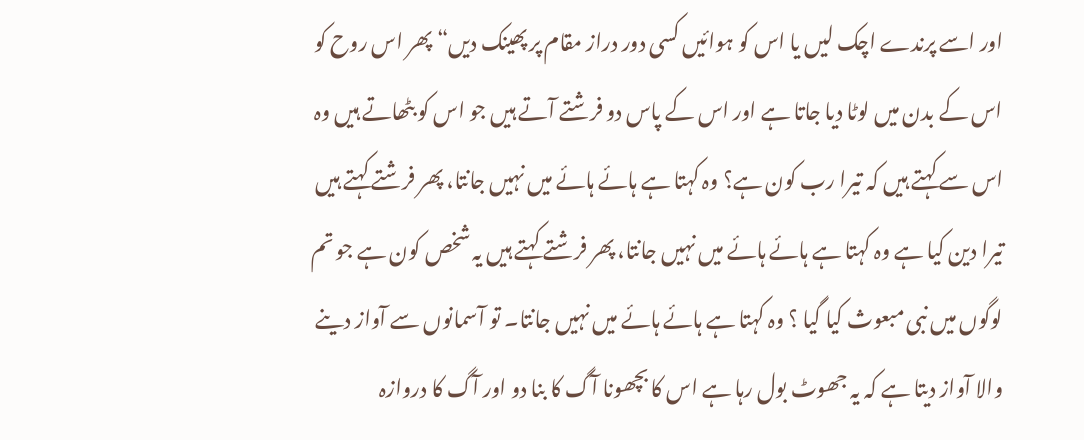اور اسے پرندے اچک لیں یا اس کو ہوائیں کسی دور دراز مقام پر پھینک دیں“ پھر اس روح کو اس کے بدن میں لوٹا دیا جاتا ہے اور اس کے پاس دو فرشتے آتے ہیں جو اس کو بٹھاتے ہیں وہ اس سے کہتے ہیں کہ تیرا رب کون ہے؟ وہ کہتا ہے ہائے ہائے میں نہیں جانتا، پھر فرشتے کہتے ہیں تیرا دین کیا ہے وہ کہتا ہے ہائے ہائے میں نہیں جانتا، پھر فرشتے کہتے ہیں یہ شخص کون ہے جو تم لوگوں میں نبی مبعوث کیا گیا ؟ وہ کہتا ہے ہائے ہائے میں نہیں جانتا۔ تو آسمانوں سے آواز دینے والا آواز دیتا ہے کہ یہ جھوٹ بول رہا ہے اس کا بچھونا آگ کا بنا دو اور آگ کا دروازہ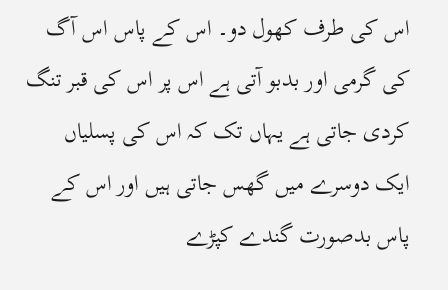اس کی طرف کھول دو۔ اس کے پاس اس آگ کی گرمی اور بدبو آتی ہے اس پر اس کی قبر تنگ کردی جاتی ہے یہاں تک کہ اس کی پسلیاں ایک دوسرے میں گھس جاتی ہیں اور اس کے پاس بدصورت گندے کپڑے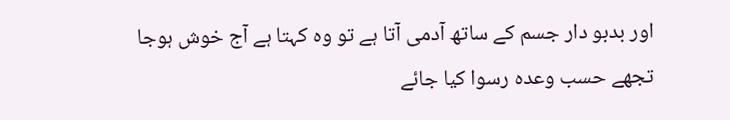اور بدبو دار جسم کے ساتھ آدمی آتا ہے تو وہ کہتا ہے آج خوش ہوجا تجھے حسب وعدہ رسوا کیا جائے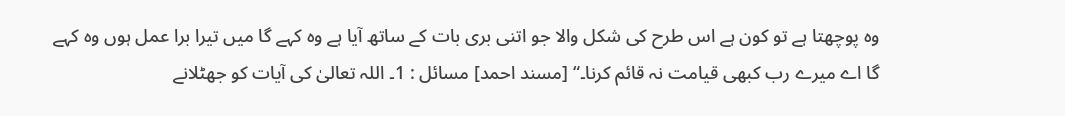وہ پوچھتا ہے تو کون ہے اس طرح کی شکل والا جو اتنی بری بات کے ساتھ آیا ہے وہ کہے گا میں تیرا برا عمل ہوں وہ کہے گا اے میرے رب کبھی قیامت نہ قائم کرنا۔“ [مسند احمد] مسائل : 1۔ اللہ تعالیٰ کی آیات کو جھٹلانے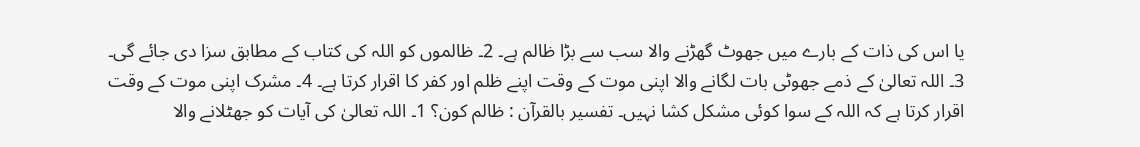یا اس کی ذات کے بارے میں جھوٹ گھڑنے والا سب سے بڑا ظالم ہے۔ 2۔ ظالموں کو اللہ کی کتاب کے مطابق سزا دی جائے گی۔ 3۔ اللہ تعالیٰ کے ذمے جھوٹی بات لگانے والا اپنی موت کے وقت اپنے ظلم اور کفر کا اقرار کرتا ہے۔ 4۔ مشرک اپنی موت کے وقت اقرار کرتا ہے کہ اللہ کے سوا کوئی مشکل کشا نہیں۔ تفسیر بالقرآن : ظالم کون؟ 1۔ اللہ تعالیٰ کی آیات کو جھٹلانے والا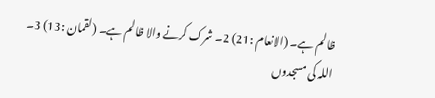ظالم ہے۔ (الانعام :21) 2۔ شرک کرنے والا ظالم ہے۔ (لقمان :13) 3۔ اللہ کی مسجدوں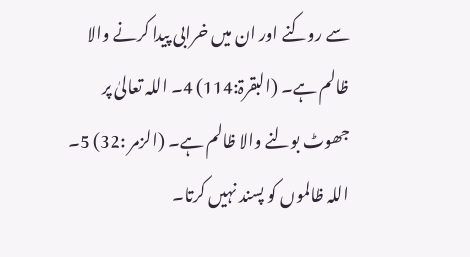سے روکنے اور ان میں خرابی پیدا کرنے والا ظالم ہے۔ (البقرۃ:114) 4۔ اللہ تعالیٰ پر جھوٹ بولنے والا ظالم ہے۔ (الزمر :32) 5۔ اللہ ظالموں کو پسند نہیں کرتا۔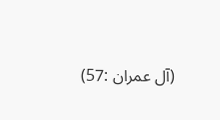(آل عمران :57)